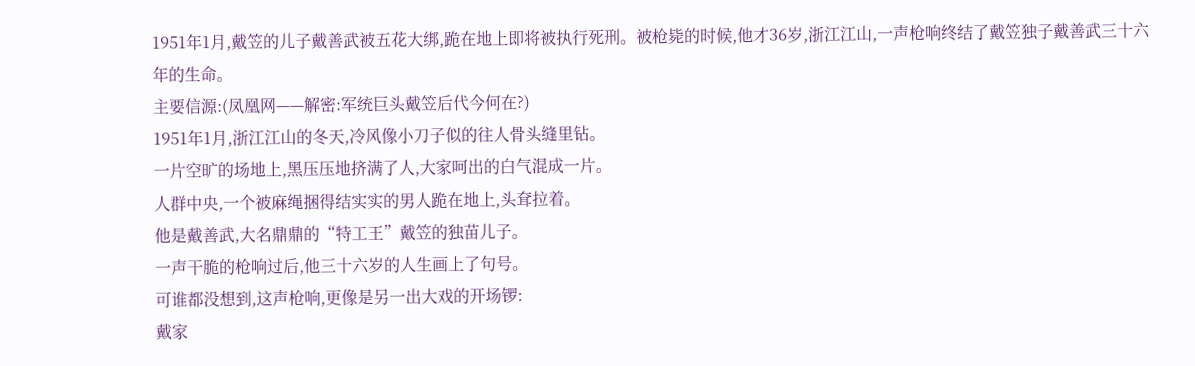1951年1月,戴笠的儿子戴善武被五花大绑,跪在地上即将被执行死刑。被枪毙的时候,他才36岁,浙江江山,一声枪响终结了戴笠独子戴善武三十六年的生命。
主要信源:(凤凰网——解密:军统巨头戴笠后代今何在?)
1951年1月,浙江江山的冬天,冷风像小刀子似的往人骨头缝里钻。
一片空旷的场地上,黑压压地挤满了人,大家呵出的白气混成一片。
人群中央,一个被麻绳捆得结实实的男人跪在地上,头耷拉着。
他是戴善武,大名鼎鼎的“特工王”戴笠的独苗儿子。
一声干脆的枪响过后,他三十六岁的人生画上了句号。
可谁都没想到,这声枪响,更像是另一出大戏的开场锣:
戴家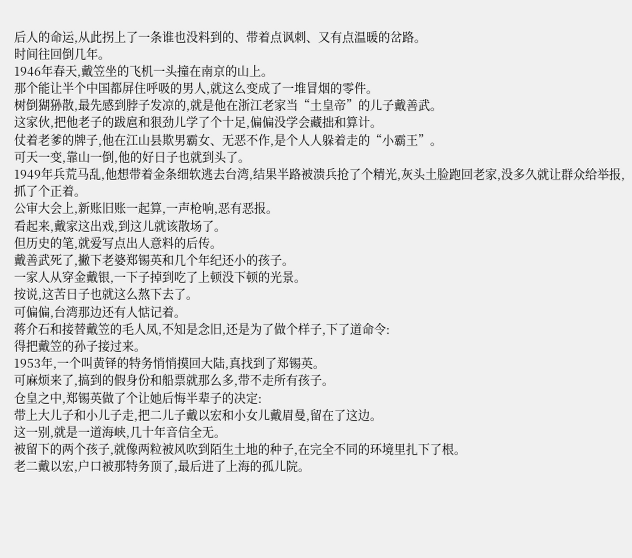后人的命运,从此拐上了一条谁也没料到的、带着点讽刺、又有点温暖的岔路。
时间往回倒几年。
1946年春天,戴笠坐的飞机一头撞在南京的山上。
那个能让半个中国都屏住呼吸的男人,就这么变成了一堆冒烟的零件。
树倒猢狲散,最先感到脖子发凉的,就是他在浙江老家当“土皇帝”的儿子戴善武。
这家伙,把他老子的跋扈和狠劲儿学了个十足,偏偏没学会藏拙和算计。
仗着老爹的牌子,他在江山县欺男霸女、无恶不作,是个人人躲着走的“小霸王”。
可天一变,靠山一倒,他的好日子也就到头了。
1949年兵荒马乱,他想带着金条细软逃去台湾,结果半路被溃兵抢了个精光,灰头土脸跑回老家,没多久就让群众给举报,抓了个正着。
公审大会上,新账旧账一起算,一声枪响,恶有恶报。
看起来,戴家这出戏,到这儿就该散场了。
但历史的笔,就爱写点出人意料的后传。
戴善武死了,撇下老婆郑锡英和几个年纪还小的孩子。
一家人从穿金戴银,一下子掉到吃了上顿没下顿的光景。
按说,这苦日子也就这么熬下去了。
可偏偏,台湾那边还有人惦记着。
蒋介石和接替戴笠的毛人凤,不知是念旧,还是为了做个样子,下了道命令:
得把戴笠的孙子接过来。
1953年,一个叫黄铎的特务悄悄摸回大陆,真找到了郑锡英。
可麻烦来了,搞到的假身份和船票就那么多,带不走所有孩子。
仓皇之中,郑锡英做了个让她后悔半辈子的决定:
带上大儿子和小儿子走,把二儿子戴以宏和小女儿戴眉曼,留在了这边。
这一别,就是一道海峡,几十年音信全无。
被留下的两个孩子,就像两粒被风吹到陌生土地的种子,在完全不同的环境里扎下了根。
老二戴以宏,户口被那特务顶了,最后进了上海的孤儿院。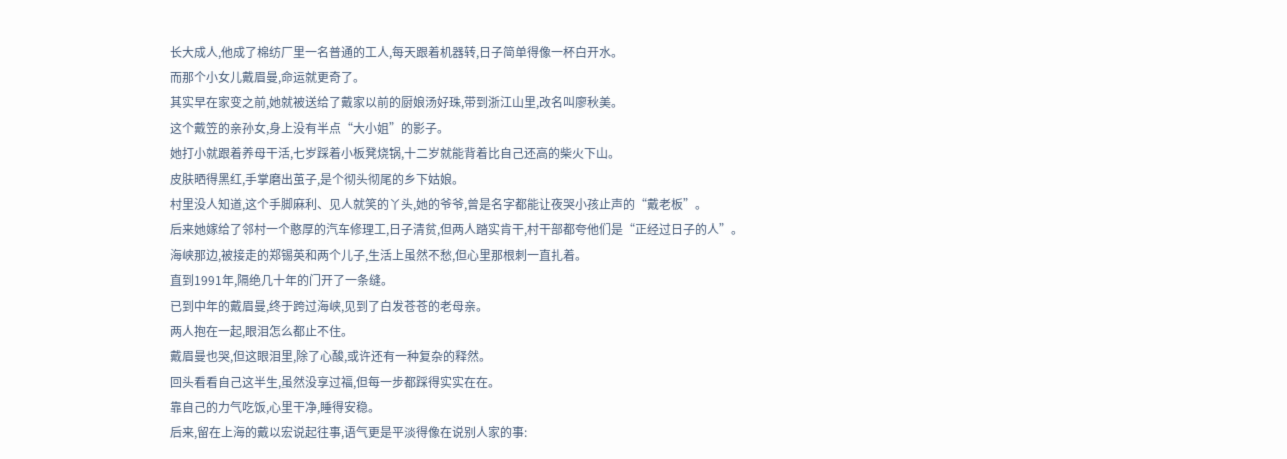长大成人,他成了棉纺厂里一名普通的工人,每天跟着机器转,日子简单得像一杯白开水。
而那个小女儿戴眉曼,命运就更奇了。
其实早在家变之前,她就被送给了戴家以前的厨娘汤好珠,带到浙江山里,改名叫廖秋美。
这个戴笠的亲孙女,身上没有半点“大小姐”的影子。
她打小就跟着养母干活,七岁踩着小板凳烧锅,十二岁就能背着比自己还高的柴火下山。
皮肤晒得黑红,手掌磨出茧子,是个彻头彻尾的乡下姑娘。
村里没人知道,这个手脚麻利、见人就笑的丫头,她的爷爷,曾是名字都能让夜哭小孩止声的“戴老板”。
后来她嫁给了邻村一个憨厚的汽车修理工,日子清贫,但两人踏实肯干,村干部都夸他们是“正经过日子的人”。
海峡那边,被接走的郑锡英和两个儿子,生活上虽然不愁,但心里那根刺一直扎着。
直到1991年,隔绝几十年的门开了一条缝。
已到中年的戴眉曼,终于跨过海峡,见到了白发苍苍的老母亲。
两人抱在一起,眼泪怎么都止不住。
戴眉曼也哭,但这眼泪里,除了心酸,或许还有一种复杂的释然。
回头看看自己这半生,虽然没享过福,但每一步都踩得实实在在。
靠自己的力气吃饭,心里干净,睡得安稳。
后来,留在上海的戴以宏说起往事,语气更是平淡得像在说别人家的事: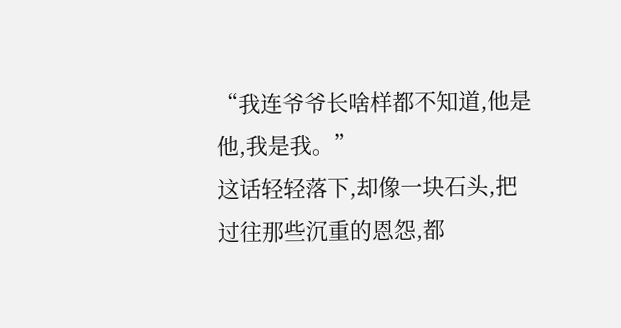“我连爷爷长啥样都不知道,他是他,我是我。”
这话轻轻落下,却像一块石头,把过往那些沉重的恩怨,都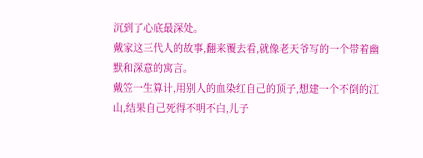沉到了心底最深处。
戴家这三代人的故事,翻来覆去看,就像老天爷写的一个带着幽默和深意的寓言。
戴笠一生算计,用别人的血染红自己的顶子,想建一个不倒的江山,结果自己死得不明不白,儿子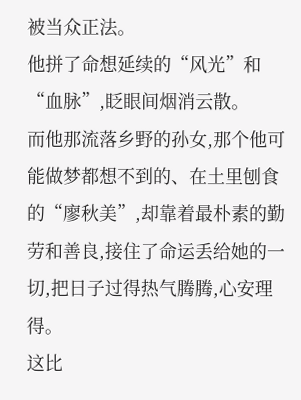被当众正法。
他拼了命想延续的“风光”和“血脉”,眨眼间烟消云散。
而他那流落乡野的孙女,那个他可能做梦都想不到的、在土里刨食的“廖秋美”,却靠着最朴素的勤劳和善良,接住了命运丢给她的一切,把日子过得热气腾腾,心安理得。
这比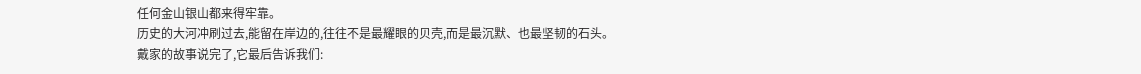任何金山银山都来得牢靠。
历史的大河冲刷过去,能留在岸边的,往往不是最耀眼的贝壳,而是最沉默、也最坚韧的石头。
戴家的故事说完了,它最后告诉我们: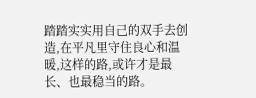踏踏实实用自己的双手去创造,在平凡里守住良心和温暖,这样的路,或许才是最长、也最稳当的路。